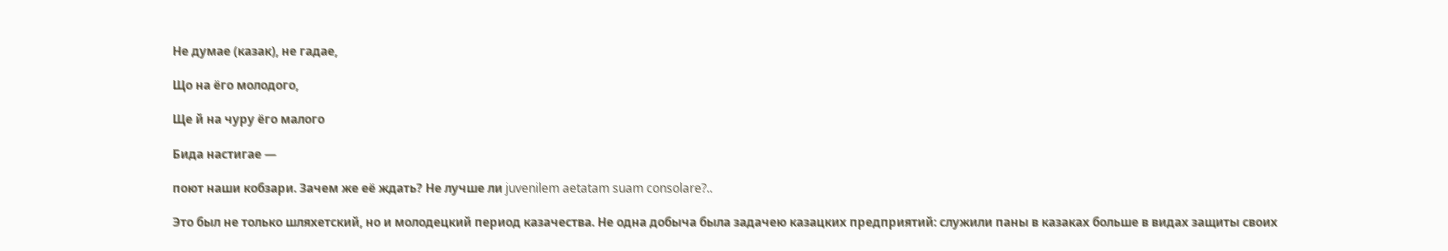Не думае (казак), не гадае,

Що на ёго молодого,

Ще й на чуру ёго малого

Бида настигае —

поют наши кобзари. Зачем же её ждать? Не лучше ли juvenilem aetatam suam consolare?..

Это был не только шляхетский, но и молодецкий период казачества. Не одна добыча была задачею казацких предприятий: служили паны в казаках больше в видах защиты своих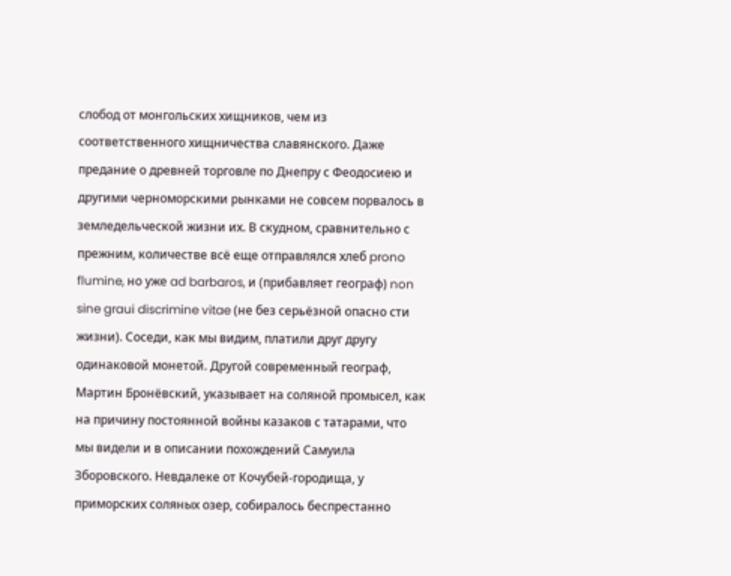слобод от монгольских хищников, чем из соответственного хищничества славянского. Даже предание о древней торговле по Днепру с Феодосиею и другими черноморскими рынками не совсем порвалось в земледельческой жизни их. В скудном, сравнительно с прежним, количестве всё еще отправлялся хлеб prono flumine, но уже ad barbaros, и (прибавляет географ) non sine graui discrimine vitae (не без серьёзной опасно сти жизни). Соседи, как мы видим, платили друг другу одинаковой монетой. Другой современный географ, Мартин Бронёвский, указывает на соляной промысел, как на причину постоянной войны казаков с татарами, что мы видели и в описании похождений Самуила Зборовского. Невдалеке от Кочубей-городища, у приморских соляных озер, собиралось беспрестанно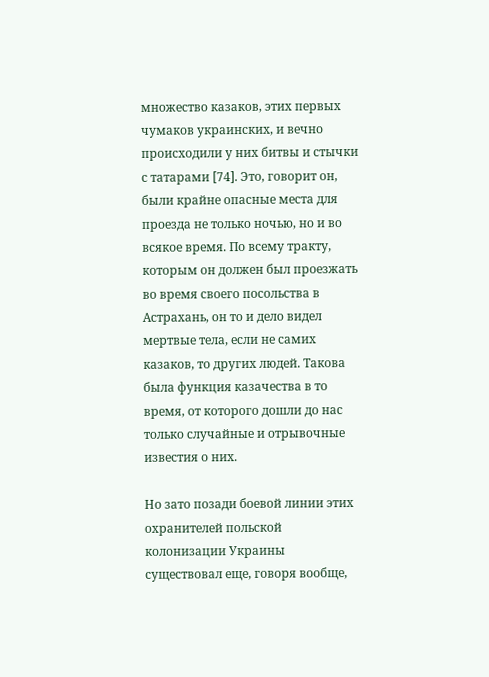множество казаков, этих первых чумаков украинских, и вечно происходили у них битвы и стычки с татарами [74]. Это, говорит он, были крайне опасные места для проезда не только ночью, но и во всякое время. По всему тракту, которым он должен был проезжать во время своего посольства в Астрахань, он то и дело видел мертвые тела, если не самих казаков, то других людей. Такова была функция казачества в то время, от которого дошли до нас только случайные и отрывочные известия о них.

Но зато позади боевой линии этих охранителей польской колонизации Украины существовал еще, говоря вообще,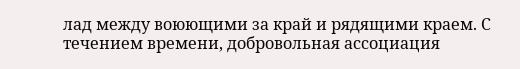лад между воюющими за край и рядящими краем. С течением времени, добровольная ассоциация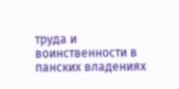труда и воинственности в панских владениях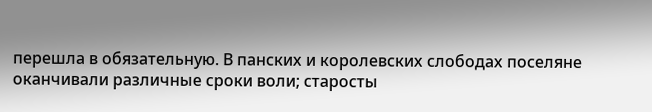перешла в обязательную. В панских и королевских слободах поселяне оканчивали различные сроки воли; старосты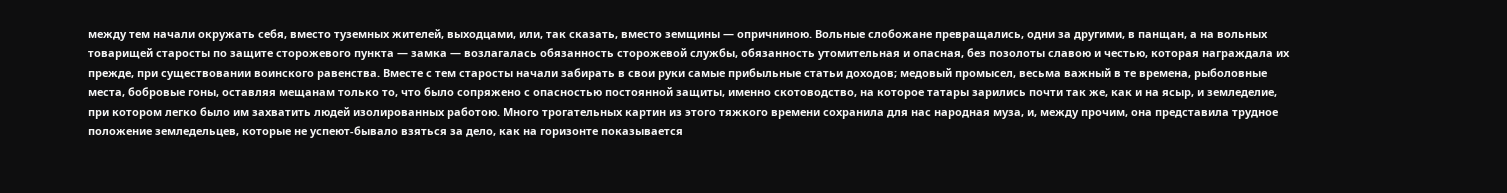между тем начали окружать себя, вместо туземных жителей, выходцами, или, так сказать, вместо земщины — опричниною. Вольные слобожане превращались, одни за другими, в панщан, а на вольных товарищей старосты по защите сторожевого пункта — замка — возлагалась обязанность сторожевой службы, обязанность утомительная и опасная, без позолоты славою и честью, которая награждала их прежде, при существовании воинского равенства. Вместе с тем старосты начали забирать в свои руки самые прибыльные статьи доходов; медовый промысел, весьма важный в те времена, рыболовные места, бобровые гоны, оставляя мещанам только то, что было сопряжено с опасностью постоянной защиты, именно скотоводство, на которое татары зарились почти так же, как и на ясыр, и земледелие, при котором легко было им захватить людей изолированных работою. Много трогательных картин из этого тяжкого времени сохранила для нас народная муза, и, между прочим, она представила трудное положение земледельцев, которые не успеют-бывало взяться за дело, как на горизонте показывается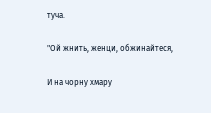туча.

"Ой жнить, женци, обжинайтеся,

И на чорну хмару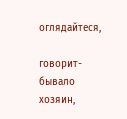оглядайтеся,

говорит-бывало хозяин,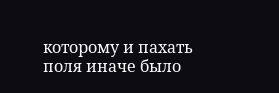которому и пахать поля иначе было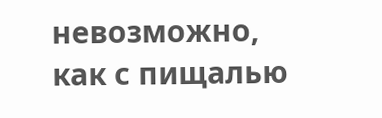невозможно, как с пищалью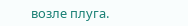возле плуга.